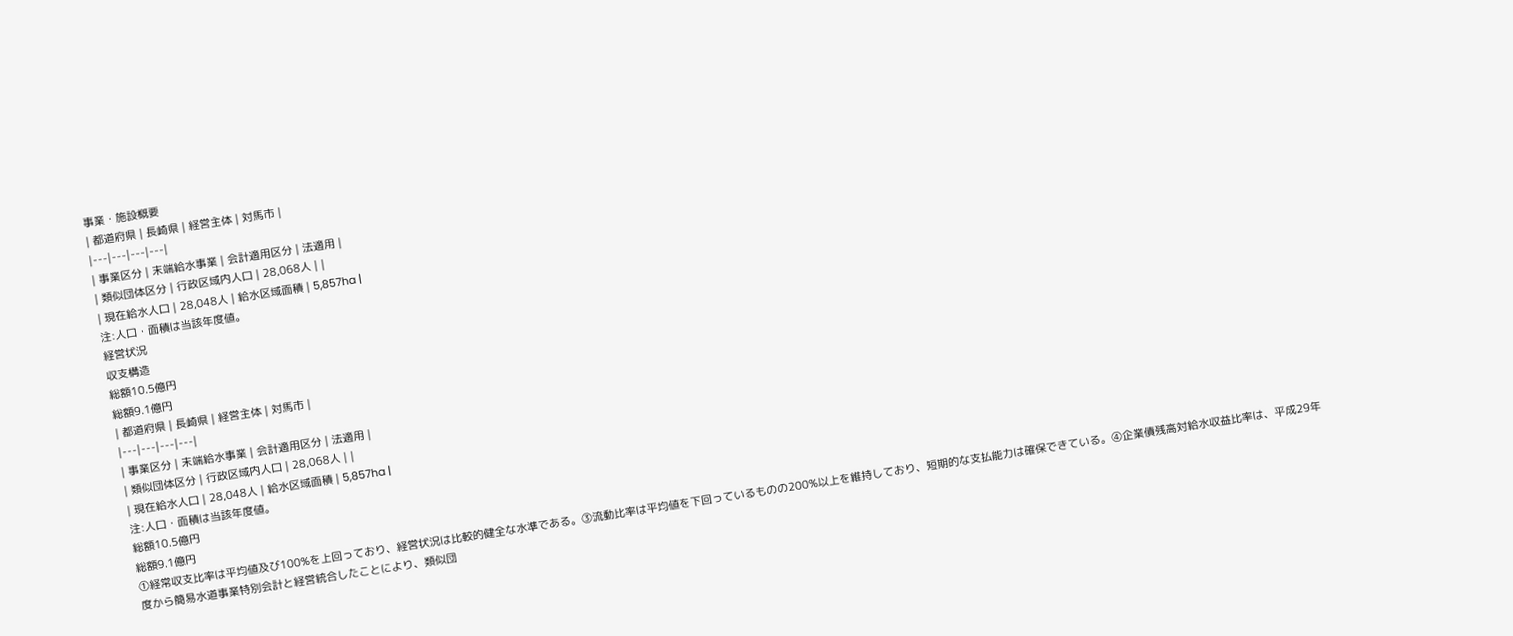事業・施設概要
| 都道府県 | 長崎県 | 経営主体 | 対馬市 |
|---|---|---|---|
| 事業区分 | 末端給水事業 | 会計適用区分 | 法適用 |
| 類似団体区分 | 行政区域内人口 | 28,068人 | |
| 現在給水人口 | 28,048人 | 給水区域面積 | 5,857ha |
注:人口・面積は当該年度値。
経営状況
収支構造
総額10.5億円
総額9.1億円
| 都道府県 | 長崎県 | 経営主体 | 対馬市 |
|---|---|---|---|
| 事業区分 | 末端給水事業 | 会計適用区分 | 法適用 |
| 類似団体区分 | 行政区域内人口 | 28,068人 | |
| 現在給水人口 | 28,048人 | 給水区域面積 | 5,857ha |
注:人口・面積は当該年度値。
総額10.5億円
総額9.1億円
①経常収支比率は平均値及び100%を上回っており、経営状況は比較的健全な水準である。③流動比率は平均値を下回っているものの200%以上を維持しており、短期的な支払能力は確保できている。④企業債残高対給水収益比率は、平成29年度から簡易水道事業特別会計と経営統合したことにより、類似団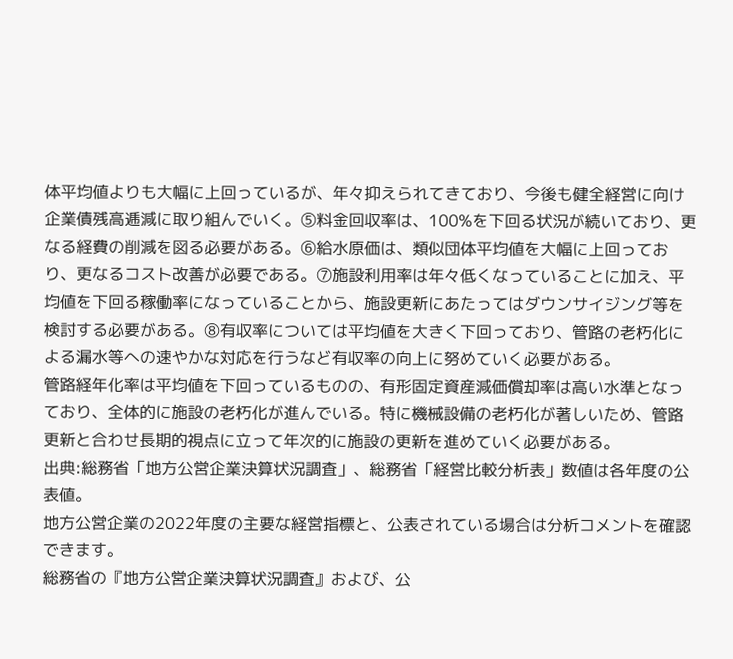体平均値よりも大幅に上回っているが、年々抑えられてきており、今後も健全経営に向け企業債残高逓減に取り組んでいく。⑤料金回収率は、100%を下回る状況が続いており、更なる経費の削減を図る必要がある。⑥給水原価は、類似団体平均値を大幅に上回っており、更なるコスト改善が必要である。⑦施設利用率は年々低くなっていることに加え、平均値を下回る稼働率になっていることから、施設更新にあたってはダウンサイジング等を検討する必要がある。⑧有収率については平均値を大きく下回っており、管路の老朽化による漏水等への速やかな対応を行うなど有収率の向上に努めていく必要がある。
管路経年化率は平均値を下回っているものの、有形固定資産減価償却率は高い水準となっており、全体的に施設の老朽化が進んでいる。特に機械設備の老朽化が著しいため、管路更新と合わせ長期的視点に立って年次的に施設の更新を進めていく必要がある。
出典:総務省「地方公営企業決算状況調査」、総務省「経営比較分析表」数値は各年度の公表値。
地方公営企業の2022年度の主要な経営指標と、公表されている場合は分析コメントを確認できます。
総務省の『地方公営企業決算状況調査』および、公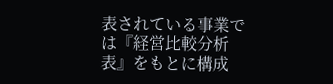表されている事業では『経営比較分析表』をもとに構成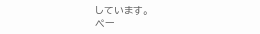しています。
ペー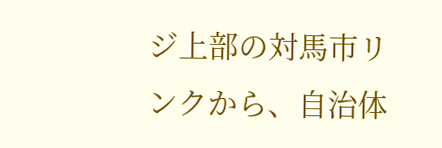ジ上部の対馬市リンクから、自治体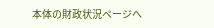本体の財政状況ページへ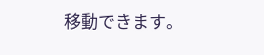移動できます。